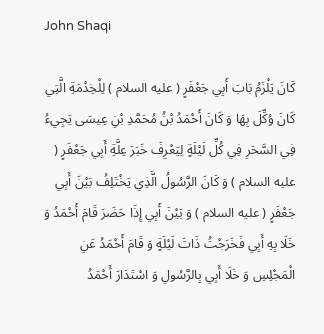John Shaqi

كَانَ يَلْزَمُ بَابَ أَبِي جَعْفَرٍ ( عليه السلام ) لِلْخِدْمَةِ الَّتِي كَانَ وُكِّلَ بِهَا وَ كَانَ أَحْمَدُ بْنُ مُحَمَّدِ بْنِ عِيسَى يَجِيءُ فِي السَّحَرِ فِي كُلِّ لَيْلَةٍ لِيَعْرِفَ خَبَرَ عِلَّةِ أَبِي جَعْفَرٍ ( عليه السلام ) وَ كَانَ الرَّسُولُ الَّذِي يَخْتَلِفُ بَيْنَ أَبِي جَعْفَرٍ ( عليه السلام ) وَ بَيْنَ أَبِي إِذَا حَضَرَ قَامَ أَحْمَدُ وَ خَلَا بِهِ أَبِي فَخَرَجْتُ ذَاتَ لَيْلَةٍ وَ قَامَ أَحْمَدُ عَنِ الْمَجْلِسِ وَ خَلَا أَبِي بِالرَّسُولِ وَ اسْتَدَارَ أَحْمَدُ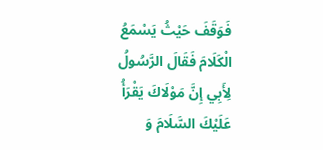فَوَقَفَ حَيْثُ يَسْمَعُ الْكَلَامَ فَقَالَ الرَّسُولُ لِأَبِي إِنَّ مَوْلَاكَ يَقْرَأُ عَلَيْكَ السَّلَامَ وَ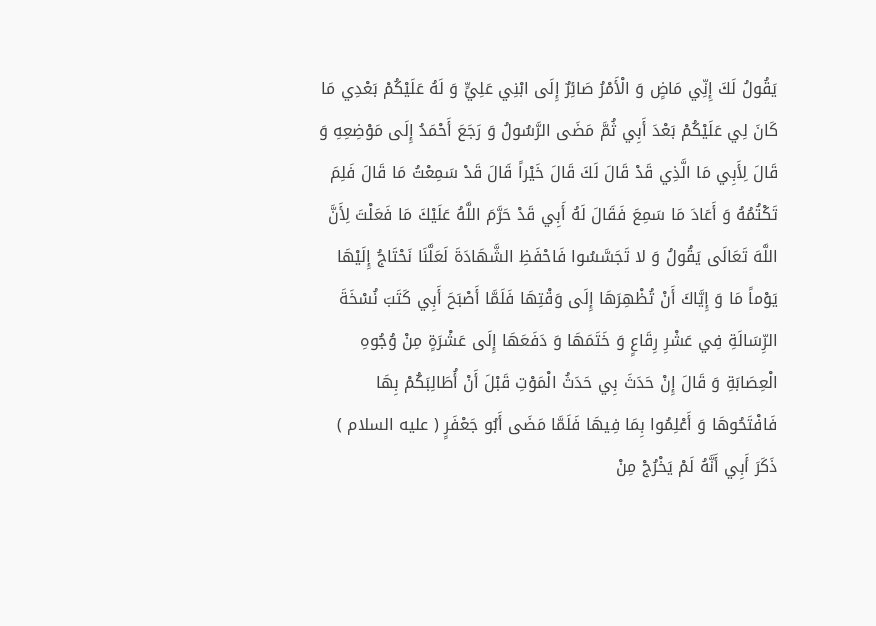يَقُولُ لَكَ إِنِّي مَاضٍ وَ الْأَمْرُ صَائِرٌ إِلَى ابْنِي عَلِيٍّ وَ لَهُ عَلَيْكُمْ بَعْدِي مَا كَانَ لِي عَلَيْكُمْ بَعْدَ أَبِي ثُمَّ مَضَى الرَّسُولُ وَ رَجَعَ أَحْمَدُ إِلَى مَوْضِعِهِ وَ قَالَ لِأَبِي مَا الَّذِي قَدْ قَالَ لَكَ قَالَ خَيْراً قَالَ قَدْ سَمِعْتُ مَا قَالَ فَلِمَ تَكْتُمُهُ وَ أَعَادَ مَا سَمِعَ فَقَالَ لَهُ أَبِي قَدْ حَرَّمَ اللَّهُ عَلَيْكَ مَا فَعَلْتَ لِأَنَّ اللَّهَ تَعَالَى يَقُولُ وَ لا تَجَسَّسُوا فَاحْفَظِ الشَّهَادَةَ لَعَلَّنَا نَحْتَاجُ إِلَيْهَا يَوْماً مَا وَ إِيَّاكَ أَنْ تُظْهِرَهَا إِلَى وَقْتِهَا فَلَمَّا أَصْبَحَ أَبِي كَتَبَ نُسْخَةَ الرِّسَالَةِ فِي عَشْرِ رِقَاعٍ وَ خَتَمَهَا وَ دَفَعَهَا إِلَى عَشْرَةٍ مِنْ وُجُوهِ الْعِصَابَةِ وَ قَالَ إِنْ حَدَثَ بِي حَدَثُ الْمَوْتِ قَبْلَ أَنْ أُطَالِبَكُمْ بِهَا فَافْتَحُوهَا وَ أَعْلِمُوا بِمَا فِيهَا فَلَمَّا مَضَى أَبُو جَعْفَرٍ ( عليه السلام ) ذَكَرَ أَبِي أَنَّهُ لَمْ يَخْرُجْ مِنْ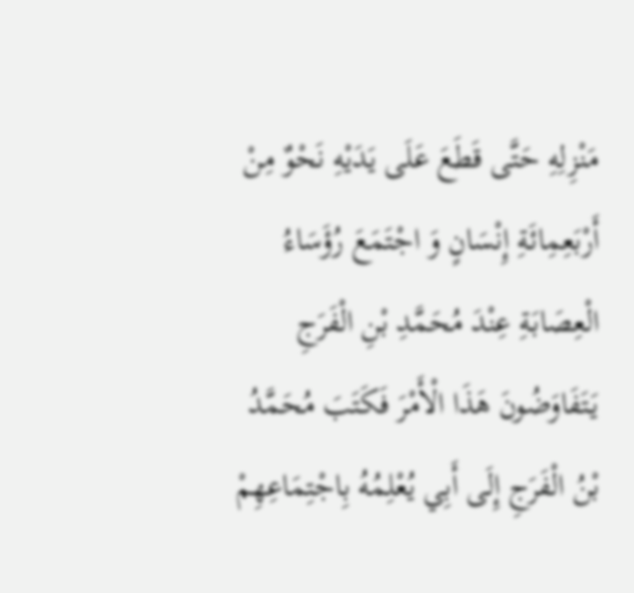مَنْزِلِهِ حَتَّى قَطَعَ عَلَى يَدَيْهِ نَحْوٌ مِنْ أَرْبَعِمِائَةِ إِنْسَانٍ وَ اجْتَمَعَ رُؤَسَاءُ الْعِصَابَةِ عِنْدَ مُحَمَّدِ بْنِ الْفَرَجِ يَتَفَاوَضُونَ هَذَا الْأَمْرَ فَكَتَبَ مُحَمَّدُ بْنُ الْفَرَجِ إِلَى أَبِي يُعْلِمُهُ بِاجْتِمَاعِهِمْ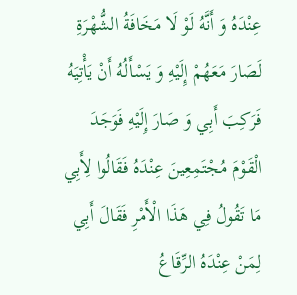عِنْدَهُ وَ أَنَّهُ لَوْ لَا مَخَافَةُ الشُّهْرَةِ لَصَارَ مَعَهُمْ إِلَيْهِ وَ يَسْأَلُهُ أَنْ يَأْتِيَهُ فَرَكِبَ أَبِي وَ صَارَ إِلَيْهِ فَوَجَدَ الْقَوْمَ مُجْتَمِعِينَ عِنْدَهُ فَقَالُوا لِأَبِي مَا تَقُولُ فِي هَذَا الْأَمْرِ فَقَالَ أَبِي لِمَنْ عِنْدَهُ الرِّقَاعُ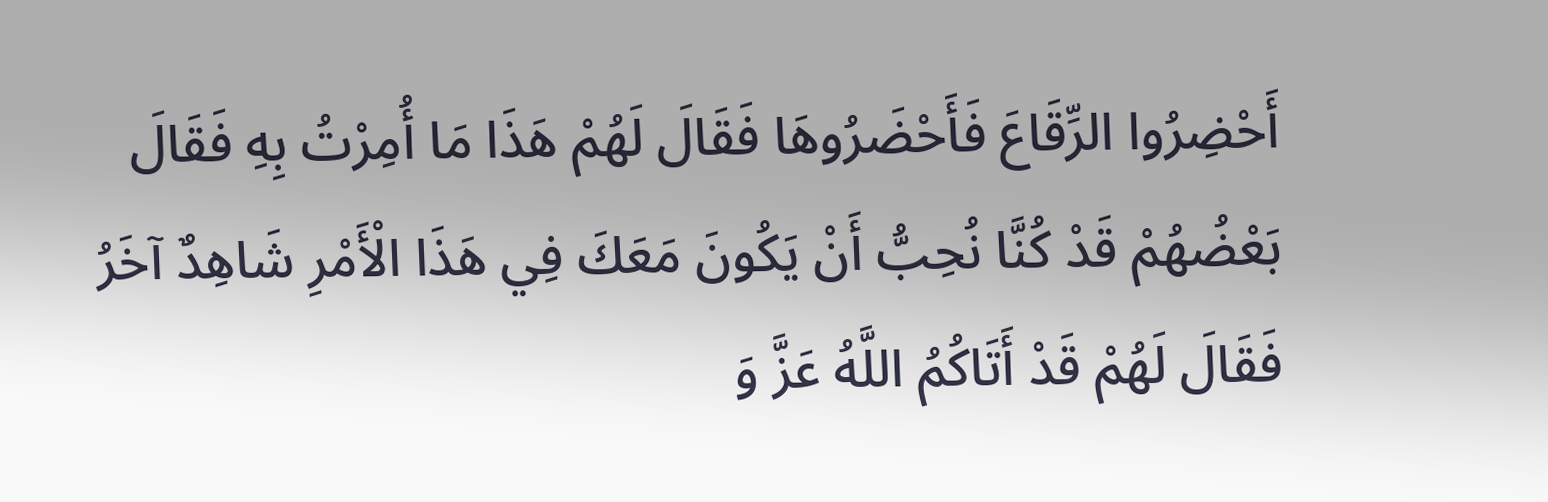أَحْضِرُوا الرِّقَاعَ فَأَحْضَرُوهَا فَقَالَ لَهُمْ هَذَا مَا أُمِرْتُ بِهِ فَقَالَ بَعْضُهُمْ قَدْ كُنَّا نُحِبُّ أَنْ يَكُونَ مَعَكَ فِي هَذَا الْأَمْرِ شَاهِدٌ آخَرُ فَقَالَ لَهُمْ قَدْ أَتَاكُمُ اللَّهُ عَزَّ وَ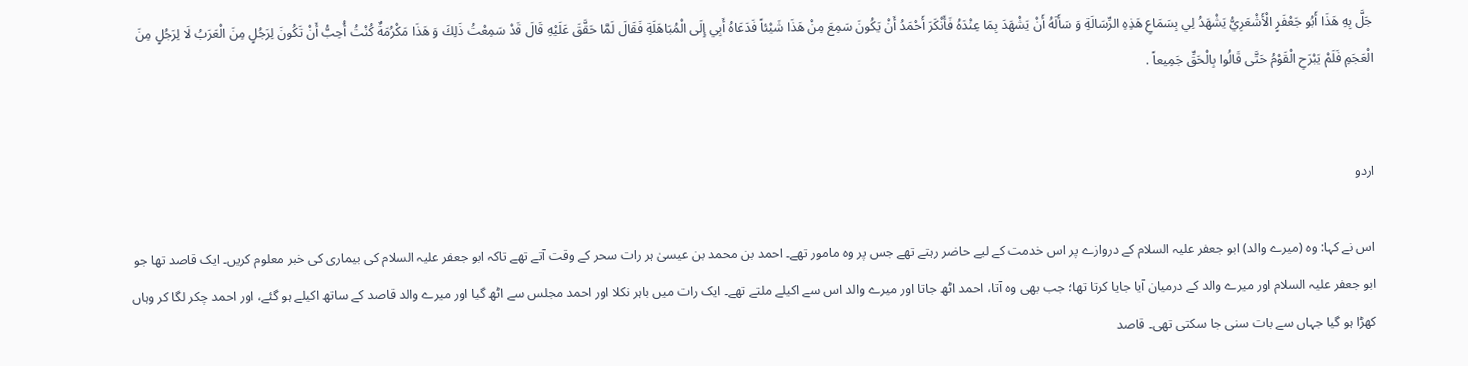جَلَّ بِهِ هَذَا أَبُو جَعْفَرٍ الْأَشْعَرِيُّ يَشْهَدُ لِي بِسَمَاعِ هَذِهِ الرِّسَالَةِ وَ سَأَلَهُ أَنْ يَشْهَدَ بِمَا عِنْدَهُ فَأَنْكَرَ أَحْمَدُ أَنْ يَكُونَ سَمِعَ مِنْ هَذَا شَيْئاً فَدَعَاهُ أَبِي إِلَى الْمُبَاهَلَةِ فَقَالَ لَمَّا حَقَّقَ عَلَيْهِ قَالَ قَدْ سَمِعْتُ ذَلِكَ وَ هَذَا مَكْرُمَةٌ كُنْتُ أُحِبُّ أَنْ تَكُونَ لِرَجُلٍ مِنَ الْعَرَبُ لَا لِرَجُلٍ مِنَ الْعَجَمِ فَلَمْ يَبْرَحِ الْقَوْمُ حَتَّى قَالُوا بِالْحَقِّ جَمِيعاً .


اردو

اس نے کہا: وہ (میرے والد) ابو جعفر علیہ السلام کے دروازے پر اس خدمت کے لیے حاضر رہتے تھے جس پر وہ مامور تھے۔ احمد بن محمد بن عیسیٰ ہر رات سحر کے وقت آتے تھے تاکہ ابو جعفر علیہ السلام کی بیماری کی خبر معلوم کریں۔ ایک قاصد تھا جو ابو جعفر علیہ السلام اور میرے والد کے درمیان آیا جایا کرتا تھا؛ جب بھی وہ آتا، احمد اٹھ جاتا اور میرے والد اس سے اکیلے ملتے تھے۔ ایک رات میں باہر نکلا اور احمد مجلس سے اٹھ گیا اور میرے والد قاصد کے ساتھ اکیلے ہو گئے، اور احمد چکر لگا کر وہاں کھڑا ہو گیا جہاں سے بات سنی جا سکتی تھی۔ قاصد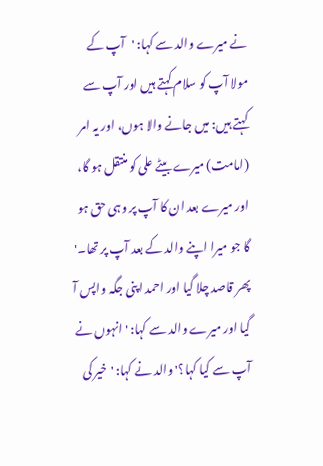نے میرے والد سے کہا: 'آپ کے مولا آپ کو سلام کہتے ہیں اور آپ سے کہتے ہیں: میں جانے والا ہوں، اور یہ امر (امامت) میرے بیٹے علی کو منتقل ہو گا، اور میرے بعد ان کا آپ پر وہی حق ہو گا جو میرا اپنے والد کے بعد آپ پر تھا۔' پھر قاصد چلا گیا اور احمد اپنی جگہ واپس آ گیا اور میرے والد سے کہا: 'انہوں نے آپ سے کیا کہا؟' والد نے کہا: 'خیر کی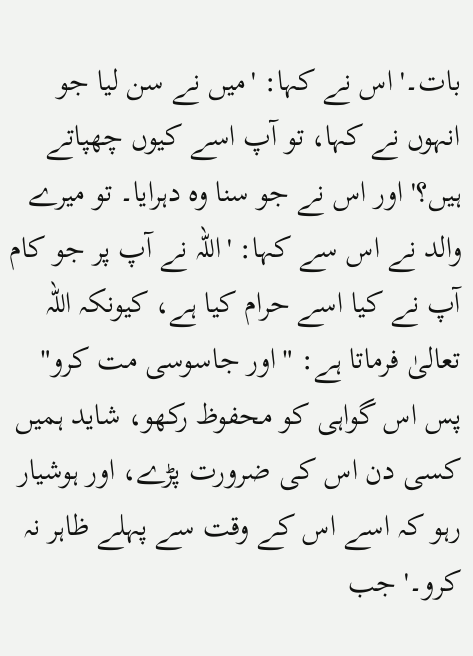بات۔' اس نے کہا: 'میں نے سن لیا جو انہوں نے کہا، تو آپ اسے کیوں چھپاتے ہیں؟' اور اس نے جو سنا وہ دہرایا۔ تو میرے والد نے اس سے کہا: 'اللہ نے آپ پر جو کام آپ نے کیا اسے حرام کیا ہے، کیونکہ اللہ تعالیٰ فرماتا ہے: "اور جاسوسی مت کرو" پس اس گواہی کو محفوظ رکھو، شاید ہمیں کسی دن اس کی ضرورت پڑے، اور ہوشیار رہو کہ اسے اس کے وقت سے پہلے ظاہر نہ کرو۔' جب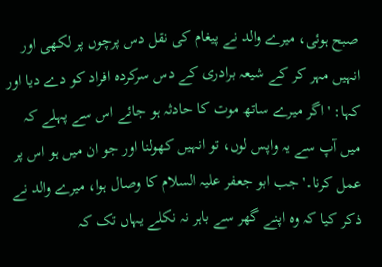صبح ہوئی، میرے والد نے پیغام کی نقل دس پرچوں پر لکھی اور انہیں مہر کر کے شیعہ برادری کے دس سرکردہ افراد کو دے دیا اور کہا: 'اگر میرے ساتھ موت کا حادثہ ہو جائے اس سے پہلے کہ میں آپ سے یہ واپس لوں، تو انہیں کھولنا اور جو ان میں ہو اس پر عمل کرنا۔' جب ابو جعفر علیہ السلام کا وصال ہوا، میرے والد نے ذکر کیا کہ وہ اپنے گھر سے باہر نہ نکلے یہاں تک کہ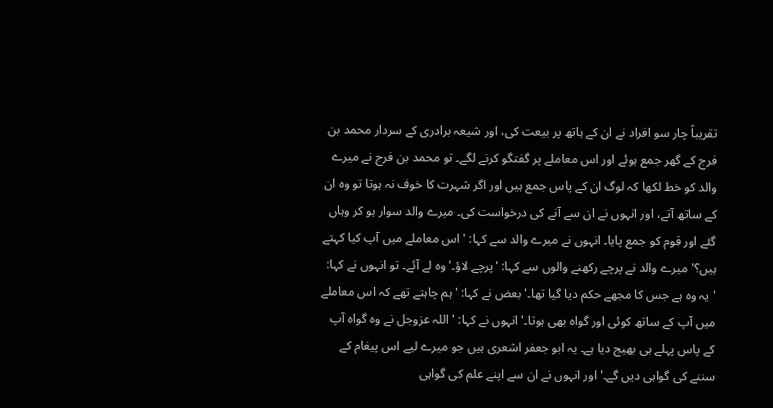تقریباً چار سو افراد نے ان کے ہاتھ پر بیعت کی، اور شیعہ برادری کے سردار محمد بن فرج کے گھر جمع ہوئے اور اس معاملے پر گفتگو کرنے لگے۔ تو محمد بن فرج نے میرے والد کو خط لکھا کہ لوگ ان کے پاس جمع ہیں اور اگر شہرت کا خوف نہ ہوتا تو وہ ان کے ساتھ آتے، اور انہوں نے ان سے آنے کی درخواست کی۔ میرے والد سوار ہو کر وہاں گئے اور قوم کو جمع پایا۔ انہوں نے میرے والد سے کہا: 'اس معاملے میں آپ کیا کہتے ہیں؟' میرے والد نے پرچے رکھنے والوں سے کہا: 'پرچے لاؤ۔' وہ لے آئے۔ تو انہوں نے کہا: 'یہ وہ ہے جس کا مجھے حکم دیا گیا تھا۔' بعض نے کہا: 'ہم چاہتے تھے کہ اس معاملے میں آپ کے ساتھ کوئی اور گواہ بھی ہوتا۔' انہوں نے کہا: 'اللہ عزوجل نے وہ گواہ آپ کے پاس پہلے ہی بھیج دیا ہے۔ یہ ابو جعفر اشعری ہیں جو میرے لیے اس پیغام کے سننے کی گواہی دیں گے۔' اور انہوں نے ان سے اپنے علم کی گواہی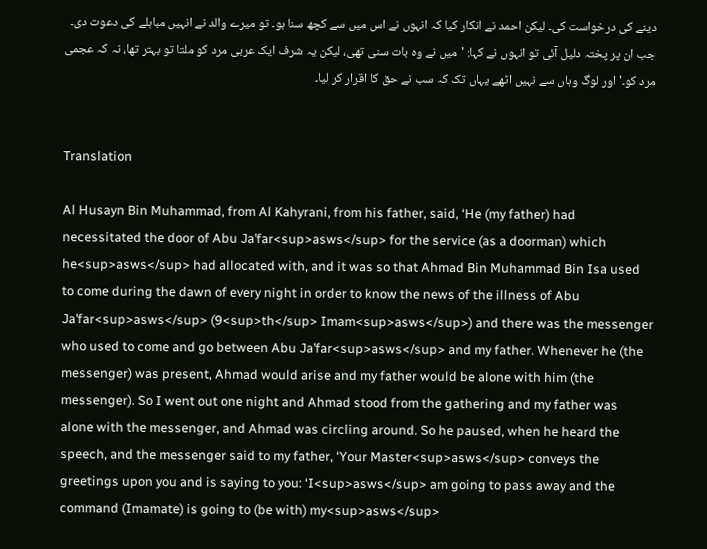دینے کی درخواست کی۔ لیکن احمد نے انکار کیا کہ انہوں نے اس میں سے کچھ سنا ہو۔ تو میرے والد نے انہیں مباہلے کی دعوت دی۔ جب ان پر پختہ دلیل آئی تو انہوں نے کہا: 'میں نے وہ بات سنی تھی، لیکن یہ شرف ایک عربی مرد کو ملتا تو بہتر تھا، نہ کہ عجمی مرد کو۔' اور لوگ وہاں سے نہیں اٹھے یہاں تک کہ سب نے حق کا اقرار کر لیا۔


Translation

Al Husayn Bin Muhammad, from Al Kahyrani, from his father, said, ‘He (my father) had necessitated the door of Abu Ja’far<sup>asws</sup> for the service (as a doorman) which he<sup>asws</sup> had allocated with, and it was so that Ahmad Bin Muhammad Bin Isa used to come during the dawn of every night in order to know the news of the illness of Abu Ja’far<sup>asws</sup> (9<sup>th</sup> Imam<sup>asws</sup>) and there was the messenger who used to come and go between Abu Ja’far<sup>asws</sup> and my father. Whenever he (the messenger) was present, Ahmad would arise and my father would be alone with him (the messenger). So I went out one night and Ahmad stood from the gathering and my father was alone with the messenger, and Ahmad was circling around. So he paused, when he heard the speech, and the messenger said to my father, ‘Your Master<sup>asws</sup> conveys the greetings upon you and is saying to you: ‘I<sup>asws</sup> am going to pass away and the command (Imamate) is going to (be with) my<sup>asws</sup>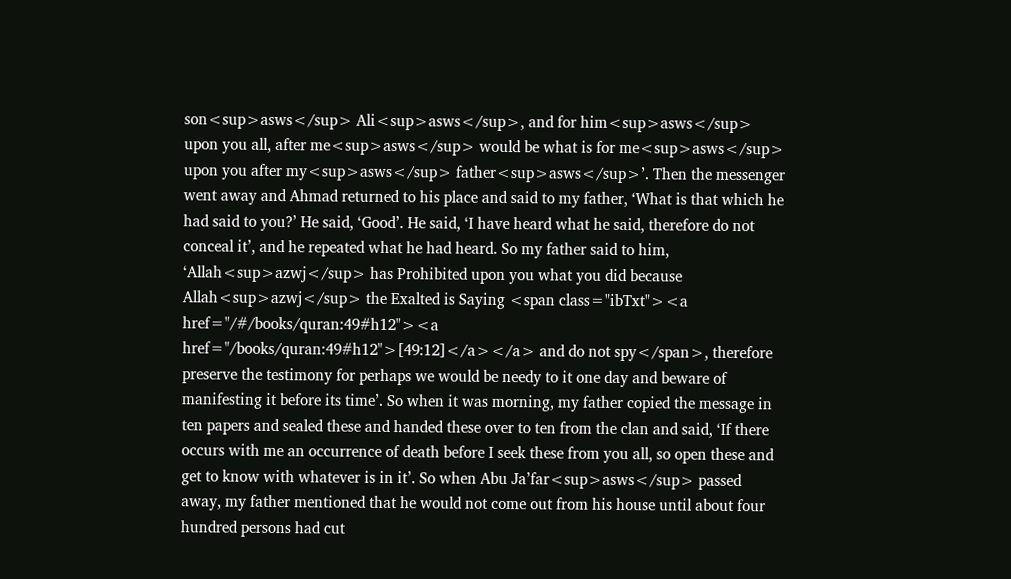son<sup>asws</sup> Ali<sup>asws</sup>, and for him<sup>asws</sup> upon you all, after me<sup>asws</sup> would be what is for me<sup>asws</sup> upon you after my<sup>asws</sup> father<sup>asws</sup>’. Then the messenger went away and Ahmad returned to his place and said to my father, ‘What is that which he had said to you?’ He said, ‘Good’. He said, ‘I have heard what he said, therefore do not conceal it’, and he repeated what he had heard. So my father said to him, ‘Allah<sup>azwj</sup> has Prohibited upon you what you did because Allah<sup>azwj</sup> the Exalted is Saying <span class="ibTxt"><a href="/#/books/quran:49#h12"><a href="/books/quran:49#h12">[49:12]</a></a> and do not spy</span>, therefore preserve the testimony for perhaps we would be needy to it one day and beware of manifesting it before its time’. So when it was morning, my father copied the message in ten papers and sealed these and handed these over to ten from the clan and said, ‘If there occurs with me an occurrence of death before I seek these from you all, so open these and get to know with whatever is in it’. So when Abu Ja’far<sup>asws</sup> passed away, my father mentioned that he would not come out from his house until about four hundred persons had cut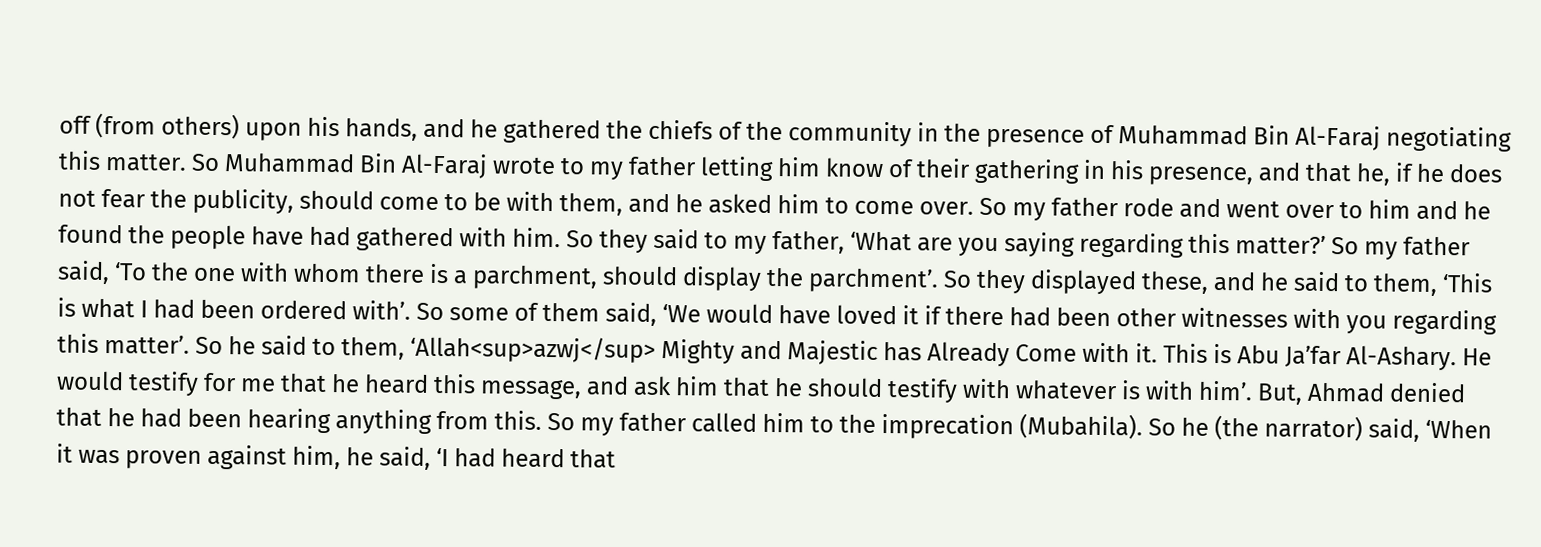off (from others) upon his hands, and he gathered the chiefs of the community in the presence of Muhammad Bin Al-Faraj negotiating this matter. So Muhammad Bin Al-Faraj wrote to my father letting him know of their gathering in his presence, and that he, if he does not fear the publicity, should come to be with them, and he asked him to come over. So my father rode and went over to him and he found the people have had gathered with him. So they said to my father, ‘What are you saying regarding this matter?’ So my father said, ‘To the one with whom there is a parchment, should display the parchment’. So they displayed these, and he said to them, ‘This is what I had been ordered with’. So some of them said, ‘We would have loved it if there had been other witnesses with you regarding this matter’. So he said to them, ‘Allah<sup>azwj</sup> Mighty and Majestic has Already Come with it. This is Abu Ja’far Al-Ashary. He would testify for me that he heard this message, and ask him that he should testify with whatever is with him’. But, Ahmad denied that he had been hearing anything from this. So my father called him to the imprecation (Mubahila). So he (the narrator) said, ‘When it was proven against him, he said, ‘I had heard that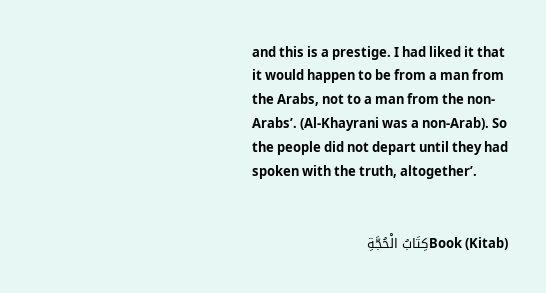and this is a prestige. I had liked it that it would happen to be from a man from the Arabs, not to a man from the non-Arabs’. (Al-Khayrani was a non-Arab). So the people did not depart until they had spoken with the truth, altogether’.


Book (Kitab)كِتَابُ الْحُجَّةِ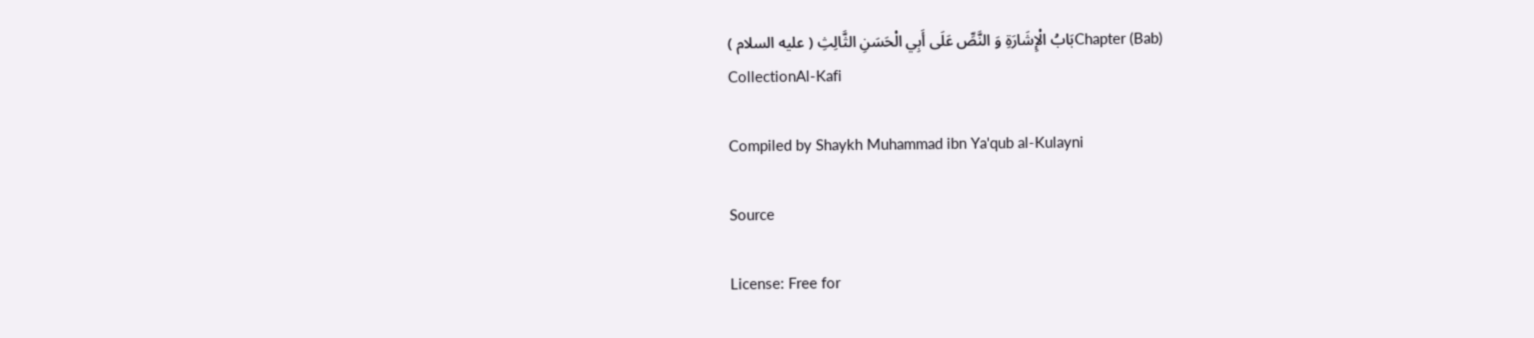Chapter (Bab)بَابُ الْإِشَارَةِ وَ النَّصِّ عَلَى أَبِي الْحَسَنِ الثَّالِثِ ( عليه السلام )
CollectionAl-Kafi

Compiled by Shaykh Muhammad ibn Ya'qub al-Kulayni

Source

License: Free for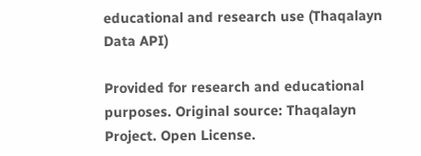educational and research use (Thaqalayn Data API)

Provided for research and educational purposes. Original source: Thaqalayn Project. Open License.